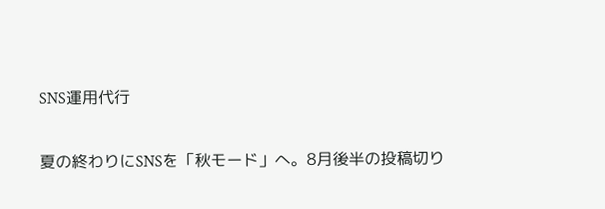SNS運用代行

夏の終わりにSNSを「秋モード」へ。8月後半の投稿切り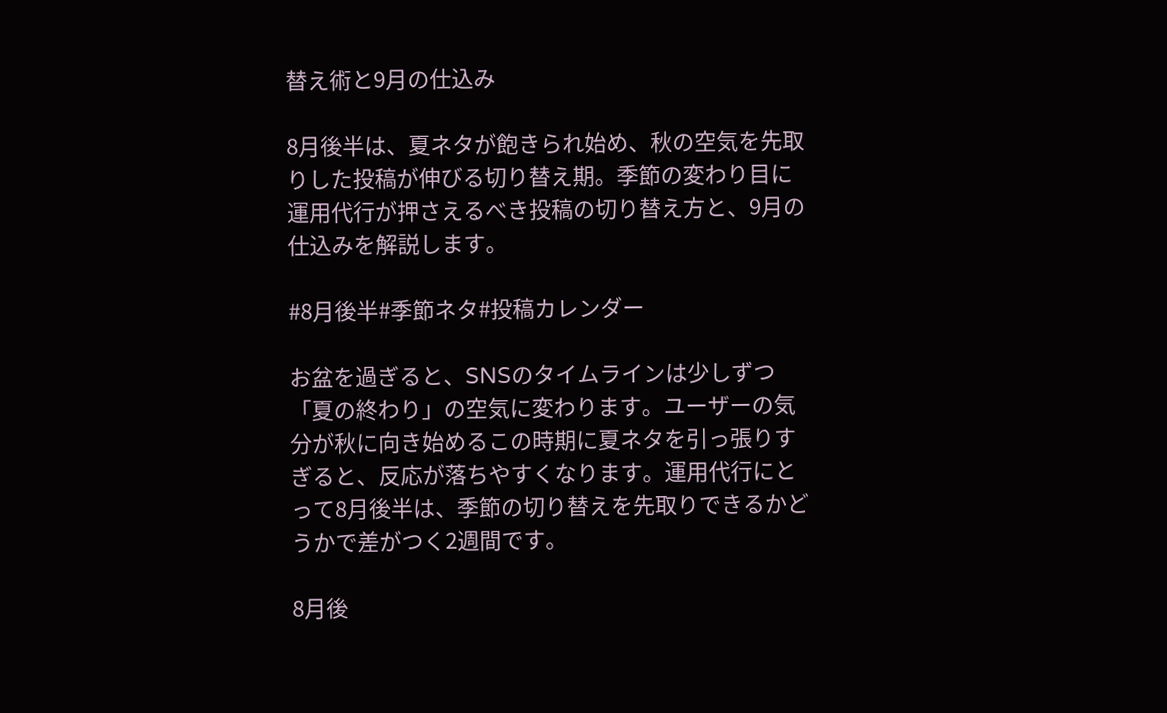替え術と9月の仕込み

8月後半は、夏ネタが飽きられ始め、秋の空気を先取りした投稿が伸びる切り替え期。季節の変わり目に運用代行が押さえるべき投稿の切り替え方と、9月の仕込みを解説します。

#8月後半#季節ネタ#投稿カレンダー

お盆を過ぎると、SNSのタイムラインは少しずつ「夏の終わり」の空気に変わります。ユーザーの気分が秋に向き始めるこの時期に夏ネタを引っ張りすぎると、反応が落ちやすくなります。運用代行にとって8月後半は、季節の切り替えを先取りできるかどうかで差がつく2週間です。

8月後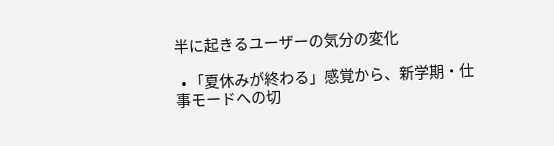半に起きるユーザーの気分の変化

  • 「夏休みが終わる」感覚から、新学期・仕事モードへの切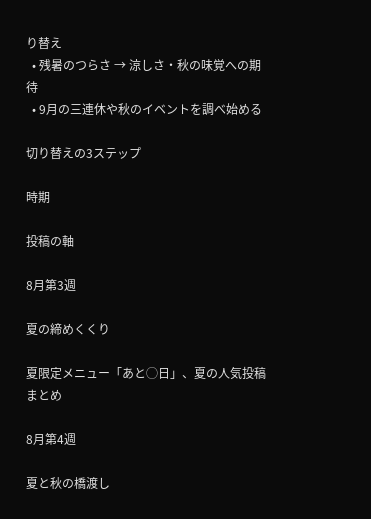り替え
  • 残暑のつらさ → 涼しさ・秋の味覚への期待
  • 9月の三連休や秋のイベントを調べ始める

切り替えの3ステップ

時期

投稿の軸

8月第3週

夏の締めくくり

夏限定メニュー「あと◯日」、夏の人気投稿まとめ

8月第4週

夏と秋の橋渡し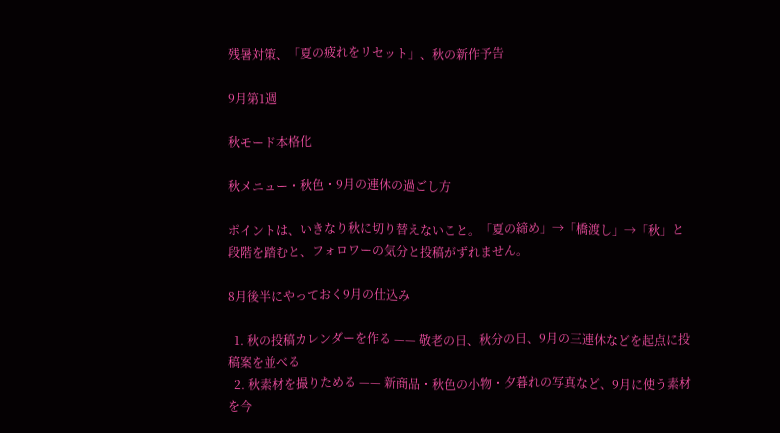残暑対策、「夏の疲れをリセット」、秋の新作予告

9月第1週

秋モード本格化

秋メニュー・秋色・9月の連休の過ごし方

ポイントは、いきなり秋に切り替えないこと。「夏の締め」→「橋渡し」→「秋」と段階を踏むと、フォロワーの気分と投稿がずれません。

8月後半にやっておく9月の仕込み

  1. 秋の投稿カレンダーを作る —— 敬老の日、秋分の日、9月の三連休などを起点に投稿案を並べる
  2. 秋素材を撮りためる —— 新商品・秋色の小物・夕暮れの写真など、9月に使う素材を今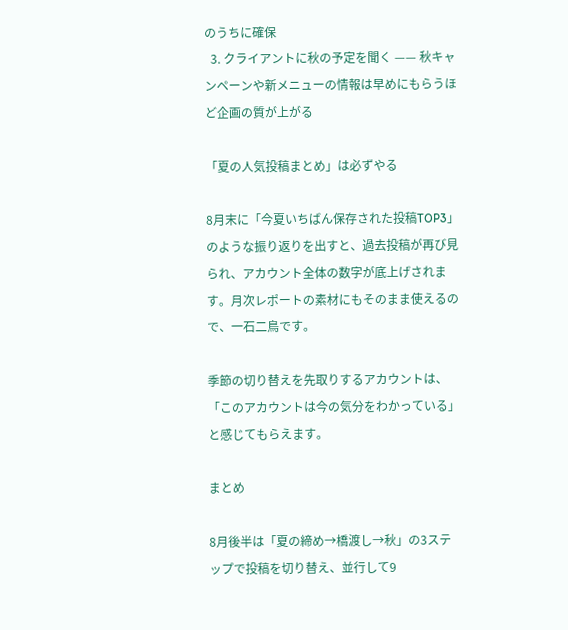のうちに確保
  3. クライアントに秋の予定を聞く —— 秋キャンペーンや新メニューの情報は早めにもらうほど企画の質が上がる

「夏の人気投稿まとめ」は必ずやる

8月末に「今夏いちばん保存された投稿TOP3」のような振り返りを出すと、過去投稿が再び見られ、アカウント全体の数字が底上げされます。月次レポートの素材にもそのまま使えるので、一石二鳥です。

季節の切り替えを先取りするアカウントは、「このアカウントは今の気分をわかっている」と感じてもらえます。

まとめ

8月後半は「夏の締め→橋渡し→秋」の3ステップで投稿を切り替え、並行して9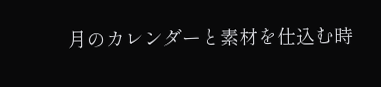月のカレンダーと素材を仕込む時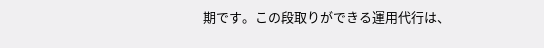期です。この段取りができる運用代行は、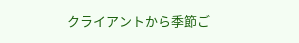クライアントから季節ご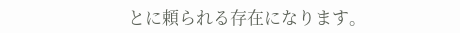とに頼られる存在になります。